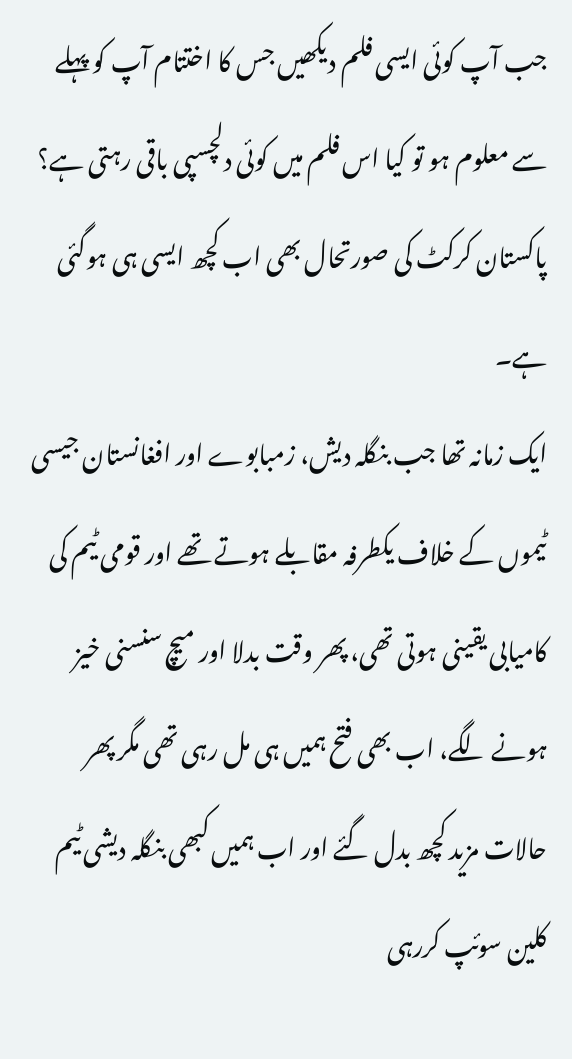جب آپ کوئی ایسی فلم دیکھیں جس کا اختتام آپ کو پہلے سے معلوم ہو تو کیا اس فلم میں کوئی دلچسپی باقی رہتی ہے؟ پاکستان کرکٹ کی صورتحال بھی اب کچھ ایسی ہی ہوگئی ہے۔
ایک زمانہ تھا جب بنگلہ دیش، زمبابوے اور افغانستان جیسی ٹیموں کے خلاف یکطرفہ مقابلے ہوتے تھے اور قومی ٹیم کی کامیابی یقینی ہوتی تھی، پھر وقت بدلا اور میچ سنسنی خیز ہونے لگے، اب بھی فتح ہمیں ہی مل رہی تھی مگر پھر حالات مزید کچھ بدل گئے اور اب ہمیں کبھی بنگلہ دیشی ٹیم کلین سوئپ کررہی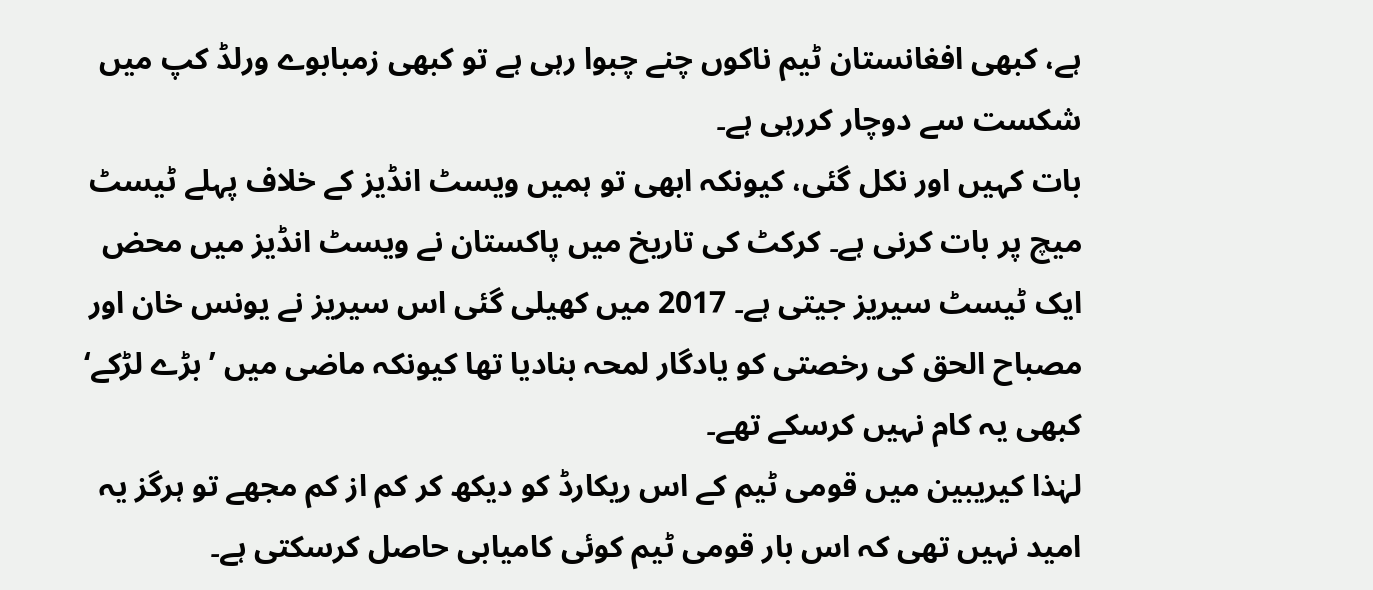ہے، کبھی افغانستان ٹیم ناکوں چنے چبوا رہی ہے تو کبھی زمبابوے ورلڈ کپ میں شکست سے دوچار کررہی ہے۔
بات کہیں اور نکل گئی، کیونکہ ابھی تو ہمیں ویسٹ انڈیز کے خلاف پہلے ٹیسٹ میچ پر بات کرنی ہے۔ کرکٹ کی تاریخ میں پاکستان نے ویسٹ انڈیز میں محض ایک ٹیسٹ سیریز جیتی ہے۔ 2017 میں کھیلی گئی اس سیریز نے یونس خان اور مصباح الحق کی رخصتی کو یادگار لمحہ بنادیا تھا کیونکہ ماضی میں ’بڑے لڑکے‘ کبھی یہ کام نہیں کرسکے تھے۔
لہٰذا کیریبین میں قومی ٹیم کے اس ریکارڈ کو دیکھ کر کم از کم مجھے تو ہرگز یہ امید نہیں تھی کہ اس بار قومی ٹیم کوئی کامیابی حاصل کرسکتی ہے۔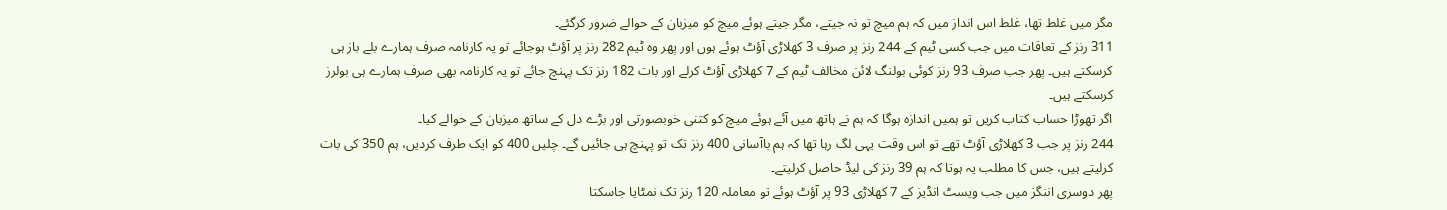مگر میں غلط تھا، غلط اس انداز میں کہ ہم میچ تو نہ جیتے، مگر جیتے ہوئے میچ کو میزبان کے حوالے ضرور کرگئے۔
311 رنز کے تعاقات میں جب کسی ٹیم کے 244 رنز پر صرف 3 کھلاڑی آؤٹ ہوئے ہوں اور پھر وہ ٹیم 282 رنز پر آؤٹ ہوجائے تو یہ کارنامہ صرف ہمارے بلے باز ہی کرسکتے ہیں۔ پھر جب صرف 93 رنز کوئی بولنگ لائن مخالف ٹیم کے 7 کھلاڑی آؤٹ کرلے اور بات 182 رنز تک پہنچ جائے تو یہ کارنامہ بھی صرف ہمارے ہی بولرز کرسکتے ہیں۔
اگر تھوڑا حساب کتاب کریں تو ہمیں اندازہ ہوگا کہ ہم نے ہاتھ میں آئے ہوئے میچ کو کتنی خوبصورتی اور بڑے دل کے ساتھ میزبان کے حوالے کیا۔
244 رنز پر جب 3 کھلاڑی آؤٹ تھے تو اس وقت یہی لگ رہا تھا کہ ہم باآسانی 400 رنز تک تو پہنچ ہی جائیں گے۔ چلیں 400 کو ایک طرف کردیں، ہم 350 کی بات کرلیتے ہیں، جس کا مطلب یہ ہوتا کہ ہم 39 رنز کی لیڈ حاصل کرلیتے۔
پھر دوسری اننگز میں جب ویسٹ انڈیز کے 7 کھلاڑی 93 پر آؤٹ ہوئے تو معاملہ 120 رنز تک نمٹایا جاسکتا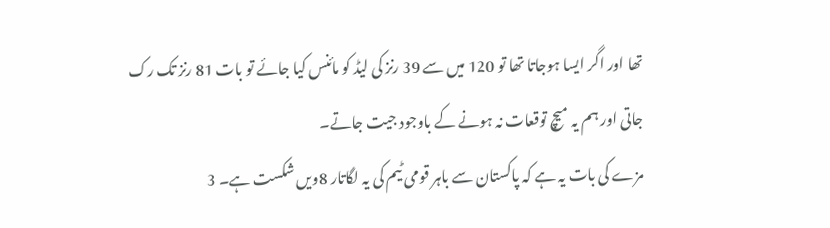تھا اور اگر ایسا ہوجاتا تھا تو 120 میں سے 39 رنز کی لیڈ کو مائنس کیا جائے تو بات 81 رنز تک رک جاتی اور ہم یہ میچ توقعات نہ ہونے کے باوجود جیت جاتے۔
مزے کی بات یہ ہے کہ پاکستان سے باہر قومی ٹیم کی یہ لگاتار 8ویں شکست ہے۔ 3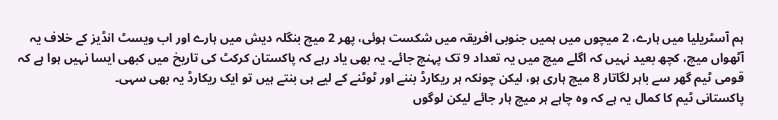ہم آسٹریلیا میں ہارے، 2 میچوں میں ہمیں جنوبی افریقہ میں شکست ہوئی، پھر 2 میچ بنگلہ دیش میں ہارے اور اب ویسٹ انڈیز کے خلاف یہ آٹھواں میچ، کچھ بعید نہیں کہ اگلے میچ میں یہ تعداد 9 تک پہنچ جائے۔ یہ بھی یاد رہے کہ پاکستان کرکٹ کی تاریخ میں کبھی ایسا نہیں ہوا ہے کہ قومی ٹیم گھر سے باہر لگاتار 8 میچ ہاری ہو، لیکن چونکہ ہر ریکارڈ بننے اور ٹوٹنے کے لیے ہی بنتے ہیں تو ایک ریکارڈ یہ بھی سہی۔
پاکستانی ٹیم کا کمال یہ ہے کہ وہ چاہے ہر میچ ہار جائے لیکن لوگوں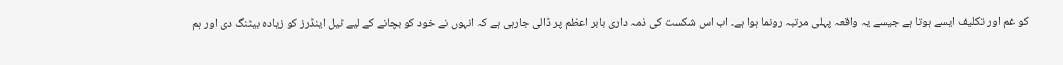کو غم اور تکلیف ایسے ہوتا ہے جیسے یہ واقعہ پہلی مرتبہ رونما ہوا ہے۔ اب اس شکست کی ذمہ داری بابر اعظم پر ڈالی جارہی ہے کہ انہوں نے خود کو بچانے کے لیے ٹیل اینڈرز کو زیادہ بیٹنگ دی اور ہم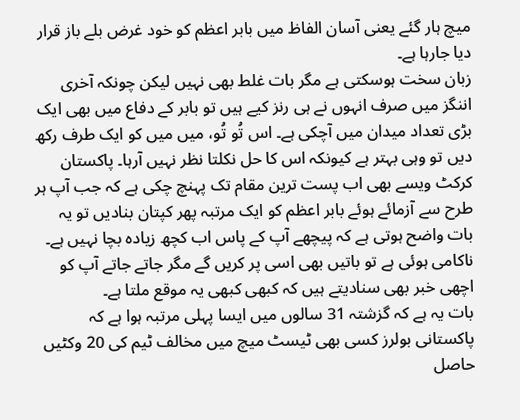میچ ہار گئے یعنی آسان الفاظ میں بابر اعظم کو خود غرض بلے باز قرار دیا جارہا ہے۔
زبان سخت ہوسکتی ہے مگر بات غلط بھی نہیں لیکن چونکہ آخری اننگز میں صرف انہوں نے ہی رنز کیے ہیں تو بابر کے دفاع میں بھی ایک بڑی تعداد میدان میں آچکی ہے۔ اس تُو تُو، میں میں کو ایک طرف رکھ دیں تو وہی بہتر ہے کیونکہ اس کا حل نکلتا نظر نہیں آرہا۔ پاکستان کرکٹ ویسے بھی اب پست ترین مقام تک پہنچ چکی ہے کہ جب آپ ہر طرح سے آزمائے ہوئے بابر اعظم کو ایک مرتبہ پھر کپتان بنادیں تو یہ بات واضح ہوتی ہے کہ پیچھے آپ کے پاس اب کچھ زیادہ بچا نہیں ہے۔
ناکامی ہوئی ہے تو باتیں بھی اسی پر کریں گے مگر جاتے جاتے آپ کو اچھی خبر بھی سنادیتے ہیں کہ کبھی کبھی یہ موقع ملتا ہے۔
بات یہ ہے کہ گزشتہ 31 سالوں میں ایسا پہلی مرتبہ ہوا ہے کہ پاکستانی بولرز کسی بھی ٹیسٹ میچ میں مخالف ٹیم کی 20 وکٹیں حاصل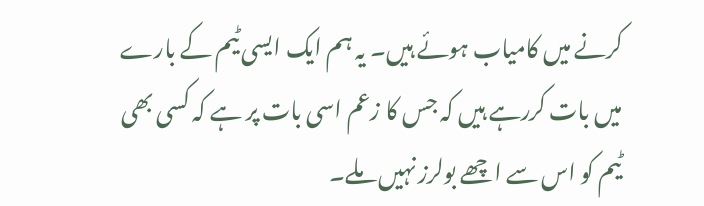کرنے میں کامیاب ہوئے ہیں۔ یہ ہم ایک ایسی ٹیم کے بارے میں بات کررہے ہیں کہ جس کا زعم اسی بات پر ہے کہ کسی بھی ٹیم کو اس سے اچھے بولرز نہیں ملے۔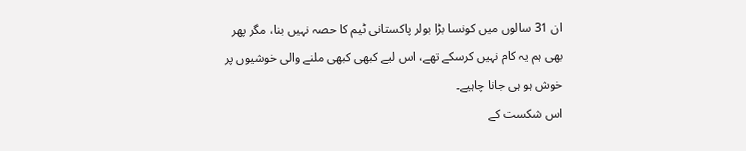ان 31 سالوں میں کونسا بڑا بولر پاکستانی ٹیم کا حصہ نہیں بنا، مگر پھر بھی ہم یہ کام نہیں کرسکے تھے، اس لیے کبھی کبھی ملنے والی خوشیوں پر خوش ہو ہی جانا چاہیے۔
اس شکست کے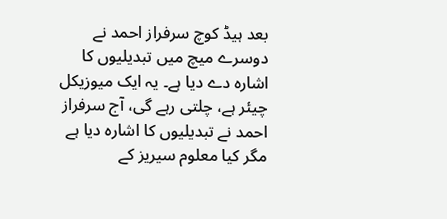بعد ہیڈ کوچ سرفراز احمد نے دوسرے میچ میں تبدیلیوں کا اشارہ دے دیا ہے۔ یہ ایک میوزیکل چیئر ہے، چلتی رہے گی، آج سرفراز احمد نے تبدیلیوں کا اشارہ دیا ہے مگر کیا معلوم سیریز کے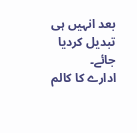بعد انہیں ہی تبدیل کردیا جائے۔
ادارے کا کالم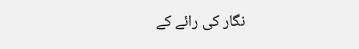نگار کی رائے کے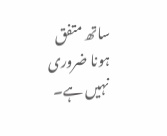ساتھ متفق ہونا ضروری نہیں ہے۔